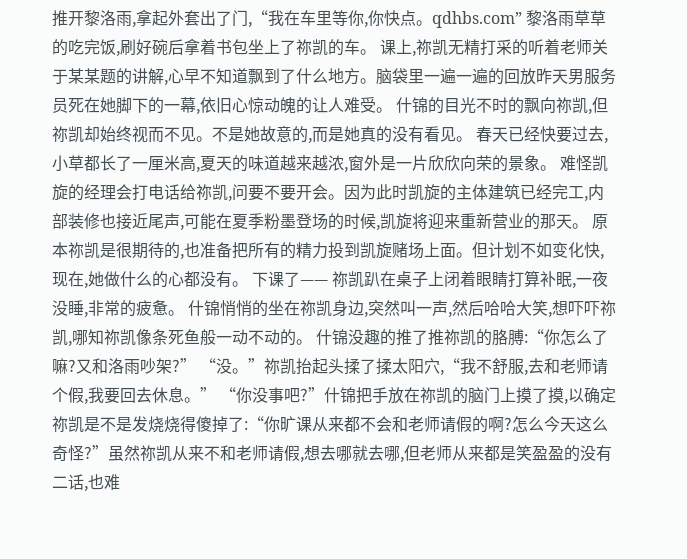推开黎洛雨,拿起外套出了门,“我在车里等你,你快点。qdhbs.com” 黎洛雨草草的吃完饭,刷好碗后拿着书包坐上了祢凯的车。 课上,祢凯无精打采的听着老师关于某某题的讲解,心早不知道飘到了什么地方。脑袋里一遍一遍的回放昨天男服务员死在她脚下的一幕,依旧心惊动魄的让人难受。 什锦的目光不时的飘向祢凯,但祢凯却始终视而不见。不是她故意的,而是她真的没有看见。 春天已经快要过去,小草都长了一厘米高,夏天的味道越来越浓,窗外是一片欣欣向荣的景象。 难怪凯旋的经理会打电话给祢凯,问要不要开会。因为此时凯旋的主体建筑已经完工,内部装修也接近尾声,可能在夏季粉墨登场的时候,凯旋将迎来重新营业的那天。 原本祢凯是很期待的,也准备把所有的精力投到凯旋赌场上面。但计划不如变化快,现在,她做什么的心都没有。 下课了—— 祢凯趴在桌子上闭着眼睛打算补眠,一夜没睡,非常的疲惫。 什锦悄悄的坐在祢凯身边,突然叫一声,然后哈哈大笑,想吓吓祢凯,哪知祢凯像条死鱼般一动不动的。 什锦没趣的推了推祢凯的胳膊:“你怎么了嘛?又和洛雨吵架?” “没。”祢凯抬起头揉了揉太阳穴,“我不舒服,去和老师请个假,我要回去休息。” “你没事吧?”什锦把手放在祢凯的脑门上摸了摸,以确定祢凯是不是发烧烧得傻掉了:“你旷课从来都不会和老师请假的啊?怎么今天这么奇怪?”虽然祢凯从来不和老师请假,想去哪就去哪,但老师从来都是笑盈盈的没有二话,也难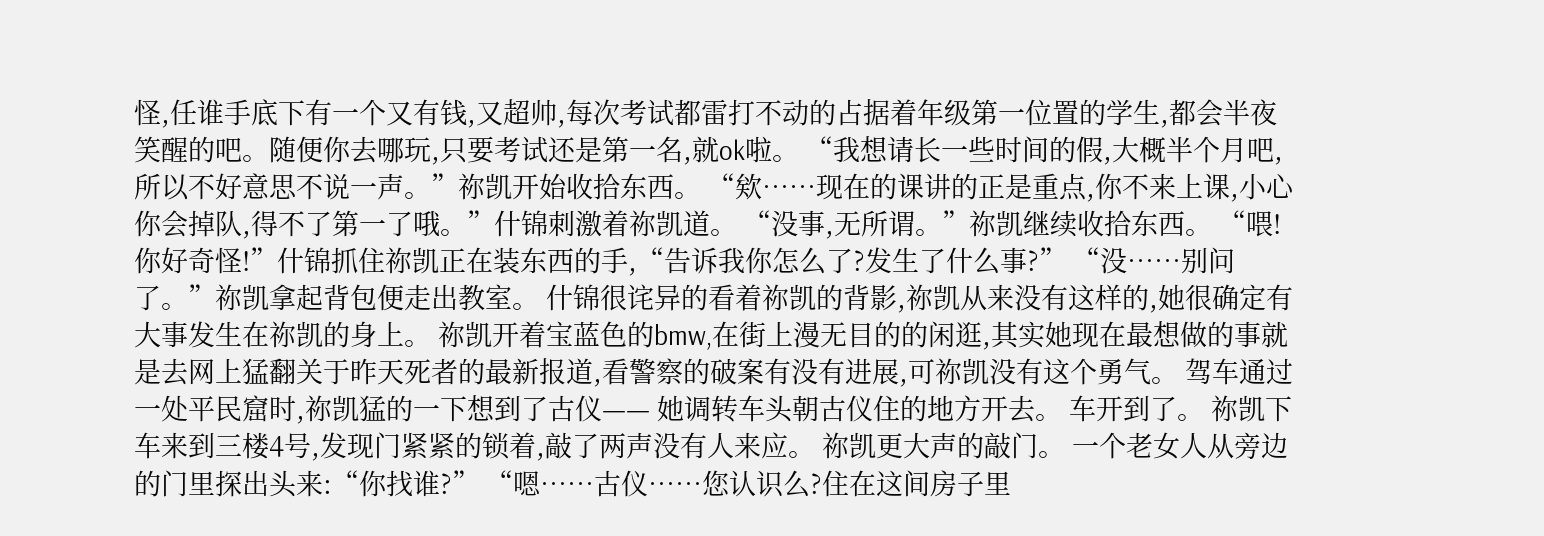怪,任谁手底下有一个又有钱,又超帅,每次考试都雷打不动的占据着年级第一位置的学生,都会半夜笑醒的吧。随便你去哪玩,只要考试还是第一名,就ok啦。 “我想请长一些时间的假,大概半个月吧,所以不好意思不说一声。”祢凯开始收拾东西。 “欸……现在的课讲的正是重点,你不来上课,小心你会掉队,得不了第一了哦。”什锦刺激着祢凯道。 “没事,无所谓。”祢凯继续收拾东西。 “喂!你好奇怪!”什锦抓住祢凯正在装东西的手,“告诉我你怎么了?发生了什么事?” “没……别问了。”祢凯拿起背包便走出教室。 什锦很诧异的看着祢凯的背影,祢凯从来没有这样的,她很确定有大事发生在祢凯的身上。 祢凯开着宝蓝色的bmw,在街上漫无目的的闲逛,其实她现在最想做的事就是去网上猛翻关于昨天死者的最新报道,看警察的破案有没有进展,可祢凯没有这个勇气。 驾车通过一处平民窟时,祢凯猛的一下想到了古仪—— 她调转车头朝古仪住的地方开去。 车开到了。 祢凯下车来到三楼4号,发现门紧紧的锁着,敲了两声没有人来应。 祢凯更大声的敲门。 一个老女人从旁边的门里探出头来:“你找谁?” “嗯……古仪……您认识么?住在这间房子里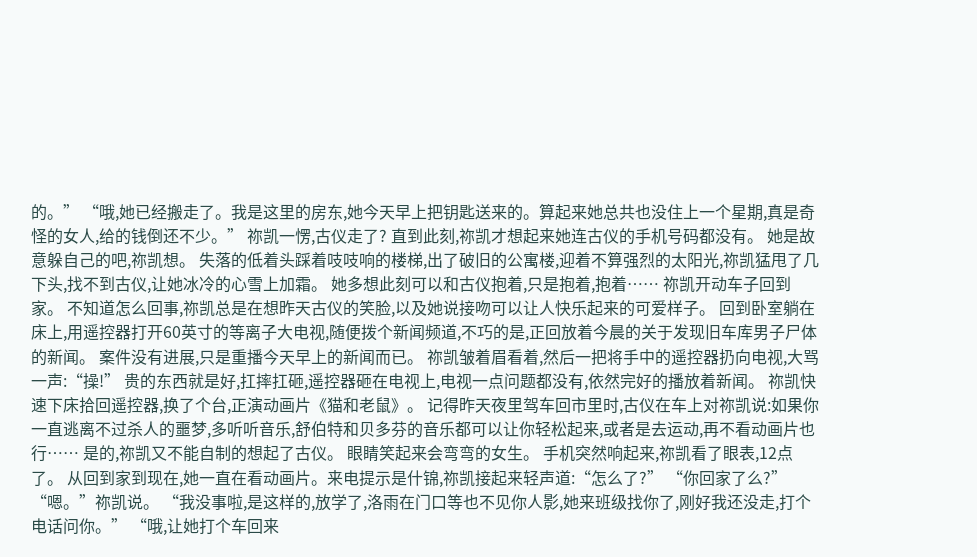的。” “哦,她已经搬走了。我是这里的房东,她今天早上把钥匙送来的。算起来她总共也没住上一个星期,真是奇怪的女人,给的钱倒还不少。” 祢凯一愣,古仪走了? 直到此刻,祢凯才想起来她连古仪的手机号码都没有。 她是故意躲自己的吧,祢凯想。 失落的低着头踩着吱吱响的楼梯,出了破旧的公寓楼,迎着不算强烈的太阳光,祢凯猛甩了几下头,找不到古仪,让她冰冷的心雪上加霜。 她多想此刻可以和古仪抱着,只是抱着,抱着…… 祢凯开动车子回到家。 不知道怎么回事,祢凯总是在想昨天古仪的笑脸,以及她说接吻可以让人快乐起来的可爱样子。 回到卧室躺在床上,用遥控器打开60英寸的等离子大电视,随便拨个新闻频道,不巧的是,正回放着今晨的关于发现旧车库男子尸体的新闻。 案件没有进展,只是重播今天早上的新闻而已。 祢凯皱着眉看着,然后一把将手中的遥控器扔向电视,大骂一声:“操!” 贵的东西就是好,扛摔扛砸,遥控器砸在电视上,电视一点问题都没有,依然完好的播放着新闻。 祢凯快速下床拾回遥控器,换了个台,正演动画片《猫和老鼠》。 记得昨天夜里驾车回市里时,古仪在车上对祢凯说:如果你一直逃离不过杀人的噩梦,多听听音乐,舒伯特和贝多芬的音乐都可以让你轻松起来,或者是去运动,再不看动画片也行…… 是的,祢凯又不能自制的想起了古仪。 眼睛笑起来会弯弯的女生。 手机突然响起来,祢凯看了眼表,12点了。 从回到家到现在,她一直在看动画片。来电提示是什锦,祢凯接起来轻声道:“怎么了?” “你回家了么?” “嗯。”祢凯说。 “我没事啦,是这样的,放学了,洛雨在门口等也不见你人影,她来班级找你了,刚好我还没走,打个电话问你。” “哦,让她打个车回来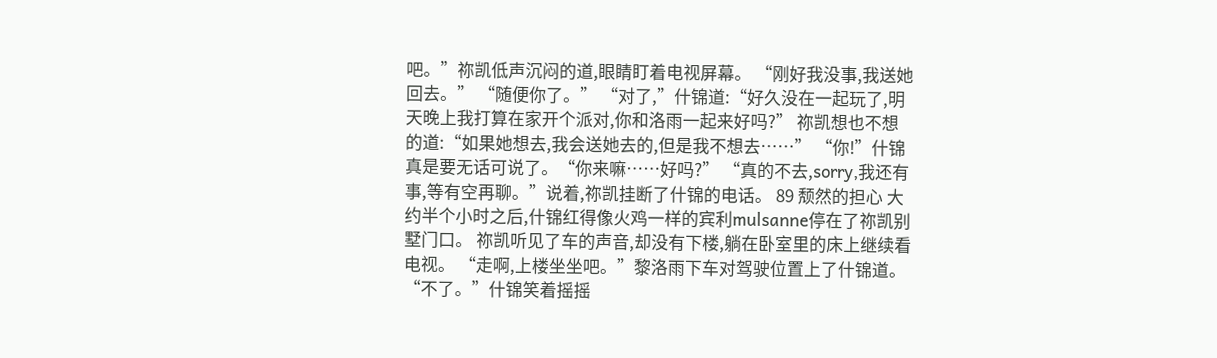吧。”祢凯低声沉闷的道,眼睛盯着电视屏幕。 “刚好我没事,我送她回去。” “随便你了。” “对了,”什锦道:“好久没在一起玩了,明天晚上我打算在家开个派对,你和洛雨一起来好吗?” 祢凯想也不想的道:“如果她想去,我会送她去的,但是我不想去……” “你!”什锦真是要无话可说了。“你来嘛……好吗?” “真的不去,sorry,我还有事,等有空再聊。”说着,祢凯挂断了什锦的电话。 89 颓然的担心 大约半个小时之后,什锦红得像火鸡一样的宾利mulsanne停在了祢凯别墅门口。 祢凯听见了车的声音,却没有下楼,躺在卧室里的床上继续看电视。 “走啊,上楼坐坐吧。”黎洛雨下车对驾驶位置上了什锦道。 “不了。”什锦笑着摇摇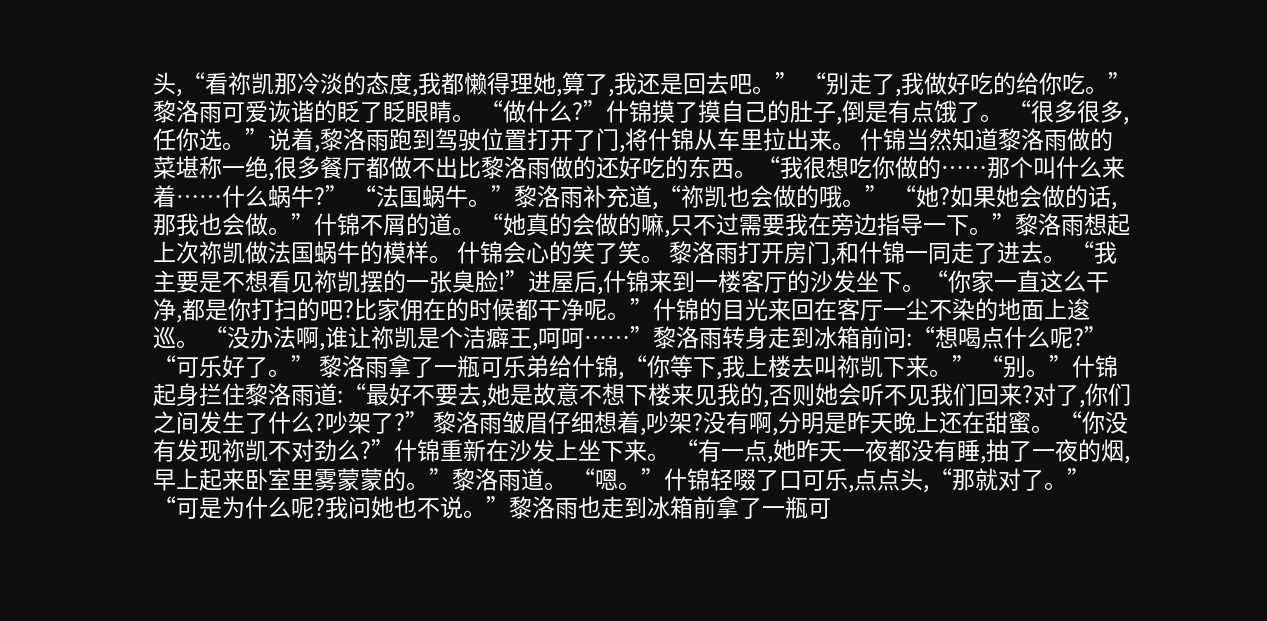头,“看祢凯那冷淡的态度,我都懒得理她,算了,我还是回去吧。” “别走了,我做好吃的给你吃。”黎洛雨可爱诙谐的眨了眨眼睛。 “做什么?”什锦摸了摸自己的肚子,倒是有点饿了。 “很多很多,任你选。”说着,黎洛雨跑到驾驶位置打开了门,将什锦从车里拉出来。 什锦当然知道黎洛雨做的菜堪称一绝,很多餐厅都做不出比黎洛雨做的还好吃的东西。“我很想吃你做的……那个叫什么来着……什么蜗牛?” “法国蜗牛。”黎洛雨补充道,“祢凯也会做的哦。” “她?如果她会做的话,那我也会做。”什锦不屑的道。 “她真的会做的嘛,只不过需要我在旁边指导一下。”黎洛雨想起上次祢凯做法国蜗牛的模样。 什锦会心的笑了笑。 黎洛雨打开房门,和什锦一同走了进去。 “我主要是不想看见祢凯摆的一张臭脸!”进屋后,什锦来到一楼客厅的沙发坐下。“你家一直这么干净,都是你打扫的吧?比家佣在的时候都干净呢。”什锦的目光来回在客厅一尘不染的地面上逡巡。 “没办法啊,谁让祢凯是个洁癖王,呵呵……”黎洛雨转身走到冰箱前问:“想喝点什么呢?” “可乐好了。” 黎洛雨拿了一瓶可乐弟给什锦,“你等下,我上楼去叫祢凯下来。” “别。”什锦起身拦住黎洛雨道:“最好不要去,她是故意不想下楼来见我的,否则她会听不见我们回来?对了,你们之间发生了什么?吵架了?” 黎洛雨皱眉仔细想着,吵架?没有啊,分明是昨天晚上还在甜蜜。 “你没有发现祢凯不对劲么?”什锦重新在沙发上坐下来。 “有一点,她昨天一夜都没有睡,抽了一夜的烟,早上起来卧室里雾蒙蒙的。”黎洛雨道。 “嗯。”什锦轻啜了口可乐,点点头,“那就对了。” “可是为什么呢?我问她也不说。”黎洛雨也走到冰箱前拿了一瓶可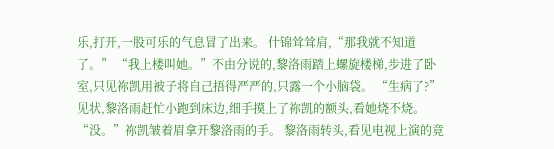乐,打开,一股可乐的气息冒了出来。 什锦耸耸肩,“那我就不知道了。” “我上楼叫她。”不由分说的,黎洛雨踏上螺旋楼梯,步进了卧室,只见祢凯用被子将自己捂得严严的,只露一个小脑袋。 “生病了?”见状,黎洛雨赶忙小跑到床边,细手摸上了祢凯的额头,看她烧不烧。 “没。”祢凯皱着眉拿开黎洛雨的手。 黎洛雨转头,看见电视上演的竟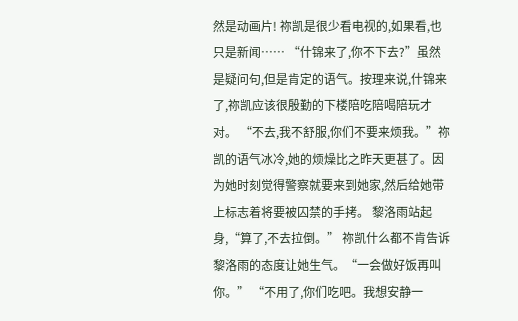然是动画片! 祢凯是很少看电视的,如果看,也只是新闻…… “什锦来了,你不下去?”虽然是疑问句,但是肯定的语气。按理来说,什锦来了,祢凯应该很殷勤的下楼陪吃陪喝陪玩才对。 “不去,我不舒服,你们不要来烦我。”祢凯的语气冰冷,她的烦燥比之昨天更甚了。因为她时刻觉得警察就要来到她家,然后给她带上标志着将要被囚禁的手拷。 黎洛雨站起身,“算了,不去拉倒。” 祢凯什么都不肯告诉黎洛雨的态度让她生气。“一会做好饭再叫你。” “不用了,你们吃吧。我想安静一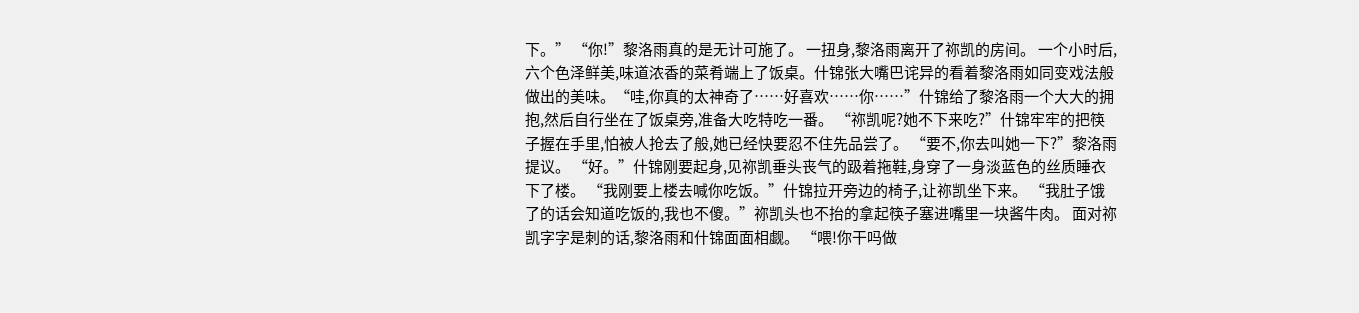下。” “你!”黎洛雨真的是无计可施了。 一扭身,黎洛雨离开了祢凯的房间。 一个小时后,六个色泽鲜美,味道浓香的菜肴端上了饭桌。什锦张大嘴巴诧异的看着黎洛雨如同变戏法般做出的美味。“哇,你真的太神奇了……好喜欢……你……”什锦给了黎洛雨一个大大的拥抱,然后自行坐在了饭桌旁,准备大吃特吃一番。 “祢凯呢?她不下来吃?”什锦牢牢的把筷子握在手里,怕被人抢去了般,她已经快要忍不住先品尝了。 “要不,你去叫她一下?”黎洛雨提议。 “好。”什锦刚要起身,见祢凯垂头丧气的趿着拖鞋,身穿了一身淡蓝色的丝质睡衣下了楼。 “我刚要上楼去喊你吃饭。”什锦拉开旁边的椅子,让祢凯坐下来。 “我肚子饿了的话会知道吃饭的,我也不傻。”祢凯头也不抬的拿起筷子塞进嘴里一块酱牛肉。 面对祢凯字字是刺的话,黎洛雨和什锦面面相觑。 “喂!你干吗做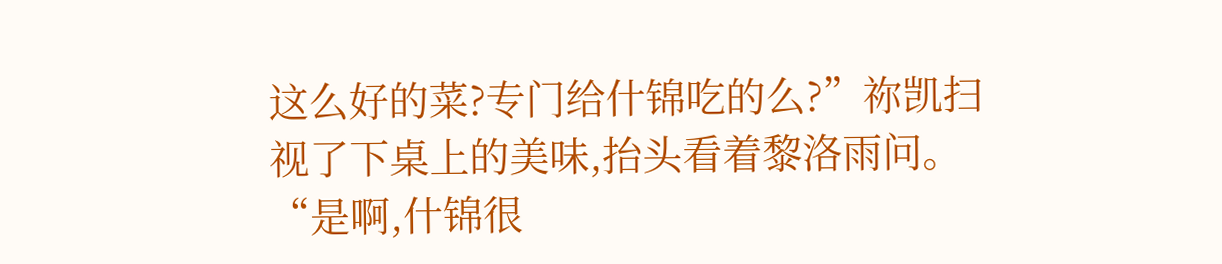这么好的菜?专门给什锦吃的么?”祢凯扫视了下桌上的美味,抬头看着黎洛雨问。 “是啊,什锦很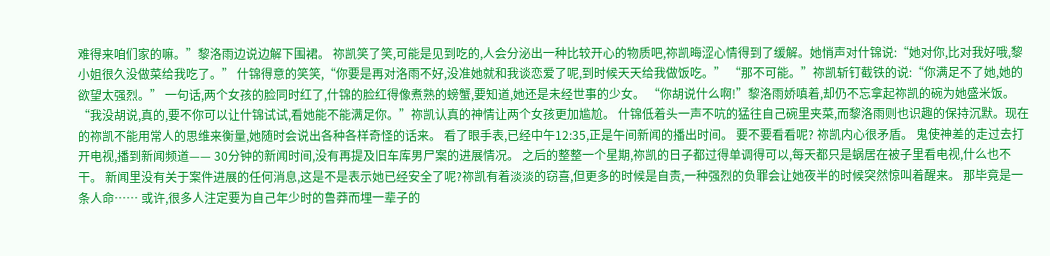难得来咱们家的嘛。”黎洛雨边说边解下围裙。 祢凯笑了笑,可能是见到吃的,人会分泌出一种比较开心的物质吧,祢凯晦涩心情得到了缓解。她悄声对什锦说:“她对你,比对我好哦,黎小姐很久没做菜给我吃了。” 什锦得意的笑笑,“你要是再对洛雨不好,没准她就和我谈恋爱了呢,到时候天天给我做饭吃。” “那不可能。”祢凯斩钉截铁的说:“你满足不了她,她的欲望太强烈。” 一句话,两个女孩的脸同时红了,什锦的脸红得像煮熟的螃蟹,要知道,她还是未经世事的少女。 “你胡说什么啊!”黎洛雨娇嗔着,却仍不忘拿起祢凯的碗为她盛米饭。 “我没胡说,真的,要不你可以让什锦试试,看她能不能满足你。”祢凯认真的神情让两个女孩更加尴尬。 什锦低着头一声不吭的猛往自己碗里夹菜,而黎洛雨则也识趣的保持沉默。现在的祢凯不能用常人的思维来衡量,她随时会说出各种各样奇怪的话来。 看了眼手表,已经中午12:35,正是午间新闻的播出时间。 要不要看看呢? 祢凯内心很矛盾。 鬼使神差的走过去打开电视,播到新闻频道—— 30分钟的新闻时间,没有再提及旧车库男尸案的进展情况。 之后的整整一个星期,祢凯的日子都过得单调得可以,每天都只是蜗居在被子里看电视,什么也不干。 新闻里没有关于案件进展的任何消息,这是不是表示她已经安全了呢?祢凯有着淡淡的窃喜,但更多的时候是自责,一种强烈的负罪会让她夜半的时候突然惊叫着醒来。 那毕竟是一条人命…… 或许,很多人注定要为自己年少时的鲁莽而埋一辈子的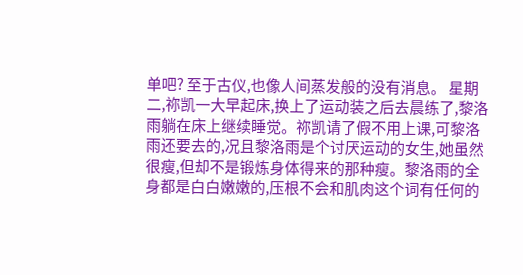单吧? 至于古仪,也像人间蒸发般的没有消息。 星期二,祢凯一大早起床,换上了运动装之后去晨练了,黎洛雨躺在床上继续睡觉。祢凯请了假不用上课,可黎洛雨还要去的,况且黎洛雨是个讨厌运动的女生,她虽然很瘦,但却不是锻炼身体得来的那种瘦。黎洛雨的全身都是白白嫩嫩的,压根不会和肌肉这个词有任何的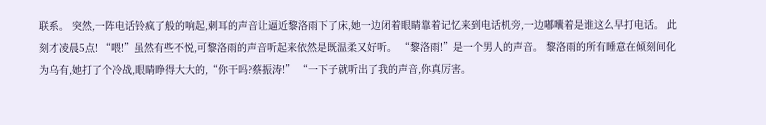联系。 突然,一阵电话铃疯了般的响起,刺耳的声音让逼近黎洛雨下了床,她一边闭着眼睛靠着记忆来到电话机旁,一边嘟囔着是谁这么早打电话。 此刻才凌晨5点! “喂!”虽然有些不悦,可黎洛雨的声音听起来依然是既温柔又好听。 “黎洛雨!”是一个男人的声音。 黎洛雨的所有睡意在倾刻间化为乌有,她打了个冷战,眼睛睁得大大的,“你干吗?蔡振涛!” “一下子就听出了我的声音,你真厉害。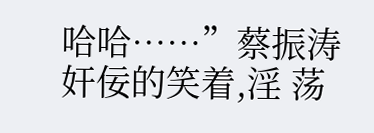哈哈……”蔡振涛奸佞的笑着,淫 荡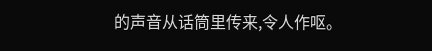的声音从话筒里传来,令人作呕。